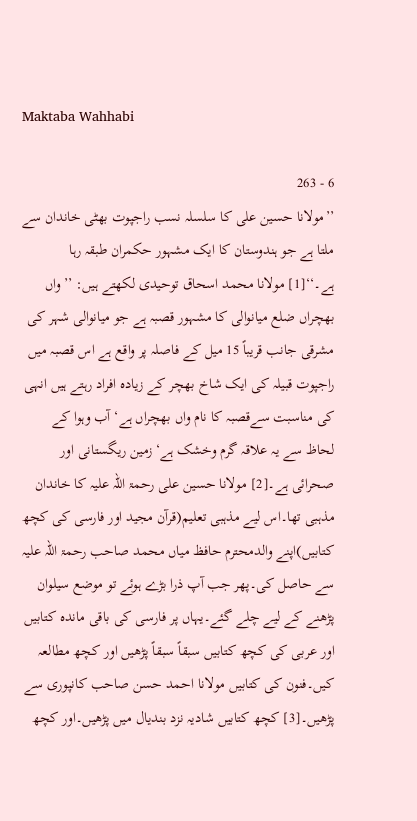Maktaba Wahhabi

6 - 263
’’مولانا حسین علی کا سلسلہ نسب راجپوت بھٹی خاندان سے ملتا ہے جو ہندوستان کا ایک مشہور حکمران طبقہ رہا ہے۔‘‘[1] مولانا محمد اسحاق توحیدی لکھتے ہیں: ’’واں بھچراں ضلع میانوالی کا مشہور قصبہ ہے جو میانوالی شہر کی مشرقی جانب قریباً 15 میل کے فاصلہ پر واقع ہے اس قصبہ میں راجپوت قبیلہ کی ایک شاخ بھچر کے زیادہ افراد رہتے ہیں انہی کی مناسبت سےقصبہ کا نام واں بھچراں ہے‘آب وہوا کے لحاظ سے یہ علاقہ گرم وخشک ہے‘زمین ریگستانی اور صحرائی ہے۔[2] مولانا حسین علی رحمۃ اللہ علیہ کا خاندان مذہبی تھا۔اس لیے مذہبی تعلیم(قرآن مجید اور فارسی کی کچھ کتابیں)اپنے والدمحترم حافظ میاں محمد صاحب رحمۃ اللہ علیہ سے حاصل کی۔پھر جب آپ ذرا بڑے ہوئے تو موضع سیلوان پڑھنے کے لیے چلے گئے۔یہاں پر فارسی کی باقی ماندہ کتابیں اور عربی کی کچھ کتابیں سبقاً سبقاً پڑھیں اور کچھ مطالعہ کیں۔فنون کی کتابیں مولانا احمد حسن صاحب کانپوری سے پڑھیں۔[3] کچھ کتابیں شادیہ نزد بندیال میں پڑھیں۔اور کچھ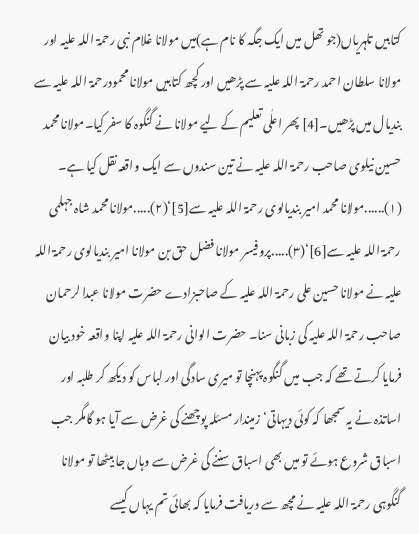کتابیں تلہریاں(جو تھل میں ایک جگہ کا نام ہے)میں مولانا غلام نبی رحمۃ اللہ علیہ اور مولانا سلطان احمد رحمۃ اللہ علیہ سے پڑھیں اور کچھ کتابیں مولانا محمودرحمۃ اللہ علیہ سے بندیال میں پڑھیں۔[4] پھر اعلٰی تعلیم کے لیے مولانا نے گنگوہ کا سفر کیا۔مولانا محمد حسین نیلوی صاحب رحمۃ اللہ علیہ نے تین سندوں سے ایک واقعہ نقل کیا ہے۔ (۱)......مولانا محمد امیر بندیالوی رحمۃ اللہ علیہ سے[5]‘(۲).....مولانا محمد شاہ جہلمی رحمۃ اللہ علیہ سے[6]‘(۳).....پروفیسر مولانا فضل حق بن مولانا امیر بندیالوی رحمۃ اللہ علیہ نے مولانا حسین علی رحمۃ اللہ علیہ کے صاحبزادے حضرت مولانا عبدا لرحمان صاحب رحمۃ اللہ علیہ کی زبانی سنا۔ حضرت الوانی رحمۃ اللہ علیہ اپنا واقعہ خود بیان فرمایا کرتے تھے کہ جب میں گنگوہ پہنچا تو میری سادگی اور لباس کو دیکھ کر طلبہ اور اساتذہ نے یہ سمجھا کہ کوئی دیہاتی‘زمیندار مسئلہ پوچھنے کی غرض سے آیا ہو گامگر جب اسباق شروع ہوئے تو میں بھی اسباق سننے کی غرض سے وہاں جا بیٹھا تو مولانا گنگوہی رحمۃ اللہ علیہ نے مچھ سے دریافت فرمایا کہ بھائی تم یہاں کیسے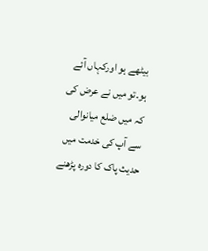بیٹھے ہو اورکہاں آئے ہو۔تو میں نے عرض کی کہ میں ضلع میانوالی سے آپ کی خدمت میں حدیث پاک کا دورہ پڑھنے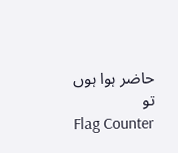حاضر ہوا ہوں تو
Flag Counter